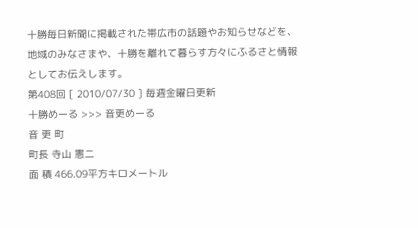十勝毎日新聞に掲載された帯広市の話題やお知らせなどを、
地域のみなさまや、十勝を離れて暮らす方々にふるさと情報
としてお伝えします。
第408回 [ 2010/07/30 ] 毎週金曜日更新
十勝めーる >>> 音更めーる
音 更 町
町長 寺山 憲二
面 積 466.09平方キロメートル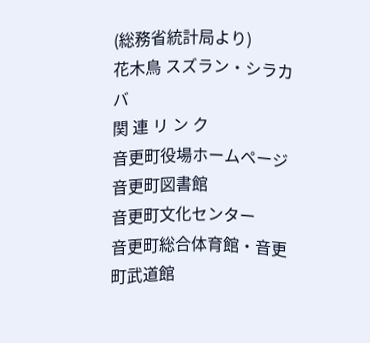(総務省統計局より)
花木鳥 スズラン・シラカバ
関 連 リ ン ク
音更町役場ホームページ
音更町図書館
音更町文化センター
音更町総合体育館・音更町武道館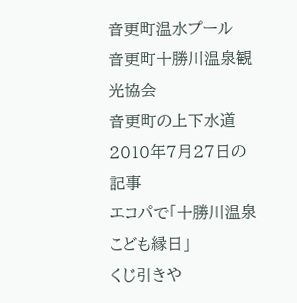音更町温水プール
音更町十勝川温泉観光協会
音更町の上下水道
2010年7月27日の記事
エコパで「十勝川温泉こども縁日」
くじ引きや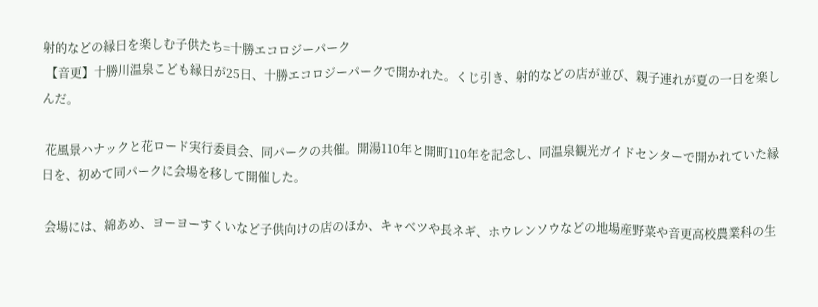射的などの縁日を楽しむ子供たち=十勝エコロジーパーク
 【音更】十勝川温泉こども縁日が25日、十勝エコロジーパークで開かれた。くじ引き、射的などの店が並び、親子連れが夏の一日を楽しんだ。

 花風景ハナックと花ロード実行委員会、同パークの共催。開湯110年と開町110年を記念し、同温泉観光ガイドセンターで開かれていた縁日を、初めて同パークに会場を移して開催した。

 会場には、綿あめ、ヨーヨーすくいなど子供向けの店のほか、キャベツや長ネギ、ホウレンソウなどの地場産野菜や音更高校農業科の生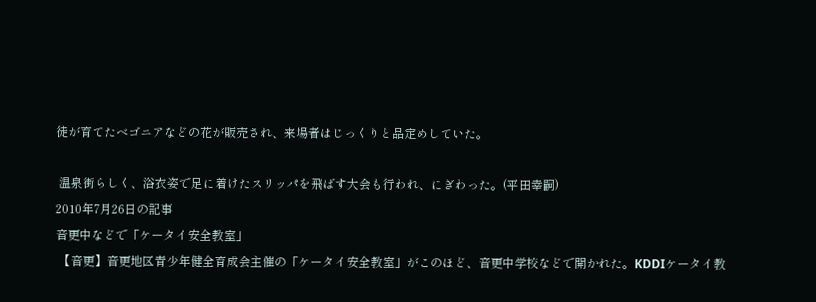徒が育てたベゴニアなどの花が販売され、来場者はじっくりと品定めしていた。

 温泉街らしく、浴衣姿で足に着けたスリッパを飛ばす大会も行われ、にぎわった。(平田幸嗣)
2010年7月26日の記事
音更中などで「ケータイ安全教室」
 【音更】音更地区青少年健全育成会主催の「ケータイ安全教室」がこのほど、音更中学校などで開かれた。KDDIケータイ教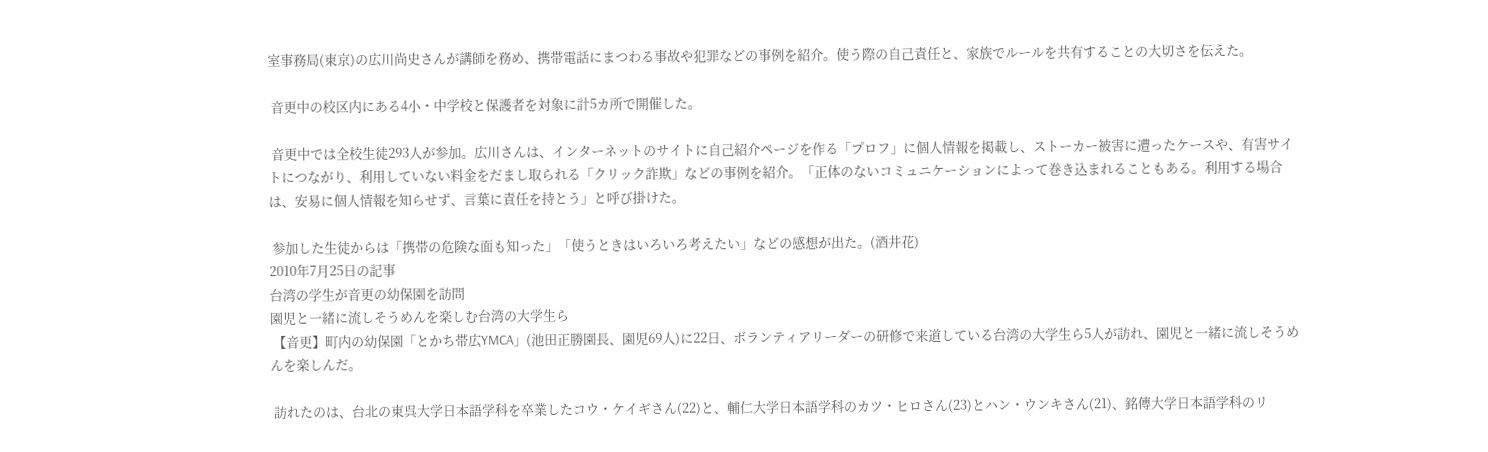室事務局(東京)の広川尚史さんが講師を務め、携帯電話にまつわる事故や犯罪などの事例を紹介。使う際の自己責任と、家族でルールを共有することの大切さを伝えた。

 音更中の校区内にある4小・中学校と保護者を対象に計5カ所で開催した。

 音更中では全校生徒293人が参加。広川さんは、インターネットのサイトに自己紹介ページを作る「プロフ」に個人情報を掲載し、ストーカー被害に遭ったケースや、有害サイトにつながり、利用していない料金をだまし取られる「クリック詐欺」などの事例を紹介。「正体のないコミュニケーションによって巻き込まれることもある。利用する場合は、安易に個人情報を知らせず、言葉に責任を持とう」と呼び掛けた。

 参加した生徒からは「携帯の危険な面も知った」「使うときはいろいろ考えたい」などの感想が出た。(酒井花)
2010年7月25日の記事
台湾の学生が音更の幼保園を訪問
園児と一緒に流しそうめんを楽しむ台湾の大学生ら
 【音更】町内の幼保園「とかち帯広YMCA」(池田正勝園長、園児69人)に22日、ボランティアリーダーの研修で来道している台湾の大学生ら5人が訪れ、園児と一緒に流しそうめんを楽しんだ。

 訪れたのは、台北の東呉大学日本語学科を卒業したコウ・ケイギさん(22)と、輔仁大学日本語学科のカツ・ヒロさん(23)とハン・ウンキさん(21)、銘傳大学日本語学科のリ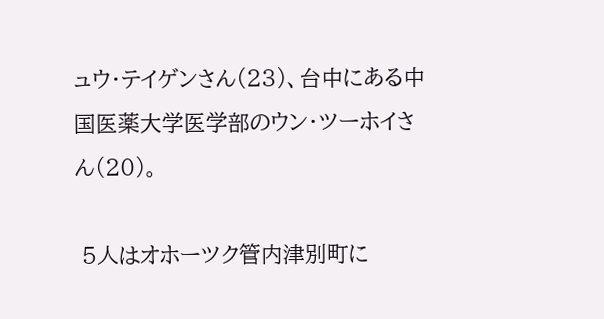ュウ・テイゲンさん(23)、台中にある中国医薬大学医学部のウン・ツーホイさん(20)。

 5人はオホーツク管内津別町に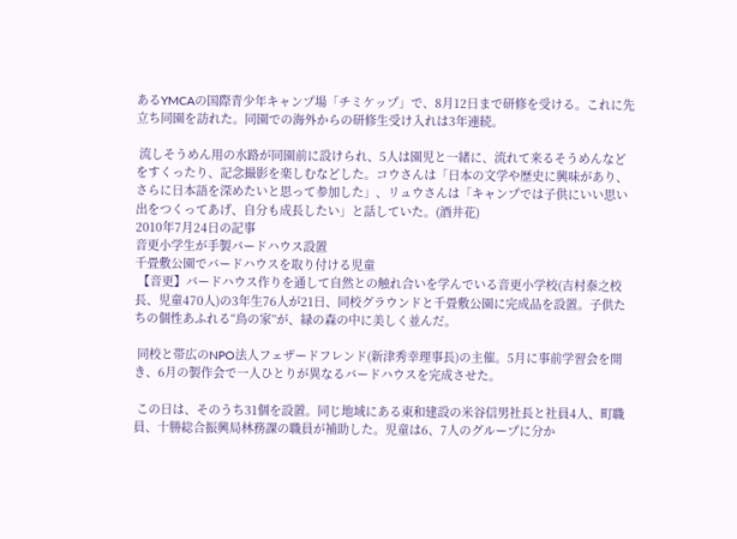あるYMCAの国際青少年キャンプ場「チミケップ」で、8月12日まで研修を受ける。これに先立ち同園を訪れた。同園での海外からの研修生受け入れは3年連続。

 流しそうめん用の水路が同園前に設けられ、5人は園児と一緒に、流れて来るそうめんなどをすくったり、記念撮影を楽しむなどした。コウさんは「日本の文学や歴史に興味があり、さらに日本語を深めたいと思って参加した」、リュウさんは「キャンプでは子供にいい思い出をつくってあげ、自分も成長したい」と話していた。(酒井花)
2010年7月24日の記事
音更小学生が手製バードハウス設置
千畳敷公園でバードハウスを取り付ける児童
 【音更】バードハウス作りを通して自然との触れ合いを学んでいる音更小学校(吉村泰之校長、児童470人)の3年生76人が21日、同校グラウンドと千畳敷公園に完成品を設置。子供たちの個性あふれる“鳥の家”が、緑の森の中に美しく並んだ。

 同校と帯広のNPO法人フェザードフレンド(新津秀幸理事長)の主催。5月に事前学習会を開き、6月の製作会で一人ひとりが異なるバードハウスを完成させた。

 この日は、そのうち31個を設置。同じ地域にある東和建設の米谷信男社長と社員4人、町職員、十勝総合振興局林務課の職員が補助した。児童は6、7人のグループに分か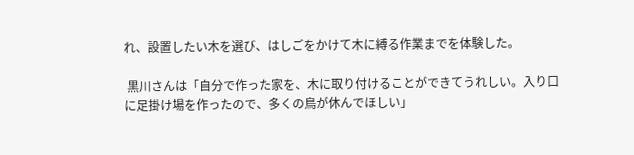れ、設置したい木を選び、はしごをかけて木に縛る作業までを体験した。

 黒川さんは「自分で作った家を、木に取り付けることができてうれしい。入り口に足掛け場を作ったので、多くの鳥が休んでほしい」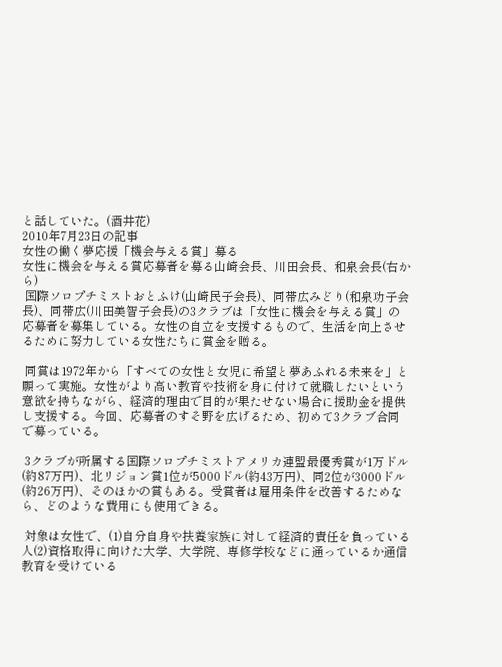と話していた。(酒井花)
2010年7月23日の記事
女性の働く夢応援「機会与える賞」募る
女性に機会を与える賞応募者を募る山崎会長、川田会長、和泉会長(右から)
 国際ソロプチミストおとふけ(山崎民子会長)、同帯広みどり(和泉功子会長)、同帯広(川田美智子会長)の3クラブは「女性に機会を与える賞」の応募者を募集している。女性の自立を支援するもので、生活を向上させるために努力している女性たちに賞金を贈る。

 同賞は1972年から「すべての女性と女児に希望と夢あふれる未来を」と願って実施。女性がより高い教育や技術を身に付けて就職したいという意欲を持ちながら、経済的理由で目的が果たせない場合に援助金を提供し支援する。今回、応募者のすそ野を広げるため、初めて3クラブ合同で募っている。

 3クラブが所属する国際ソロプチミストアメリカ連盟最優秀賞が1万ドル(約87万円)、北リジョン賞1位が5000ドル(約43万円)、同2位が3000ドル(約26万円)、そのほかの賞もある。受賞者は雇用条件を改善するためなら、どのような費用にも使用できる。

 対象は女性で、(1)自分自身や扶養家族に対して経済的責任を負っている人(2)資格取得に向けた大学、大学院、専修学校などに通っているか通信教育を受けている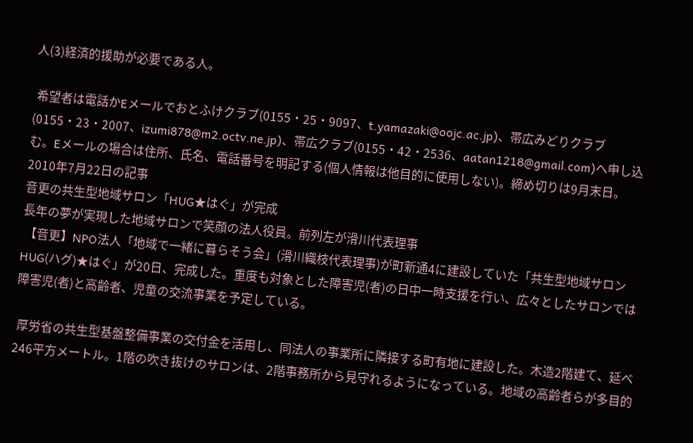人(3)経済的援助が必要である人。

 希望者は電話かEメールでおとふけクラブ(0155・25・9097、t.yamazaki@oojc.ac.jp)、帯広みどりクラブ(0155・23・2007、izumi878@m2.octv.ne.jp)、帯広クラブ(0155・42・2536、aatan1218@gmail.com)へ申し込む。Eメールの場合は住所、氏名、電話番号を明記する(個人情報は他目的に使用しない)。締め切りは9月末日。
2010年7月22日の記事
音更の共生型地域サロン「HUG★はぐ」が完成
長年の夢が実現した地域サロンで笑顔の法人役員。前列左が滑川代表理事
 【音更】NPO法人「地域で一緒に暮らそう会」(滑川織枝代表理事)が町新通4に建設していた「共生型地域サロン HUG(ハグ)★はぐ」が20日、完成した。重度も対象とした障害児(者)の日中一時支援を行い、広々としたサロンでは障害児(者)と高齢者、児童の交流事業を予定している。

 厚労省の共生型基盤整備事業の交付金を活用し、同法人の事業所に隣接する町有地に建設した。木造2階建て、延べ246平方メートル。1階の吹き抜けのサロンは、2階事務所から見守れるようになっている。地域の高齢者らが多目的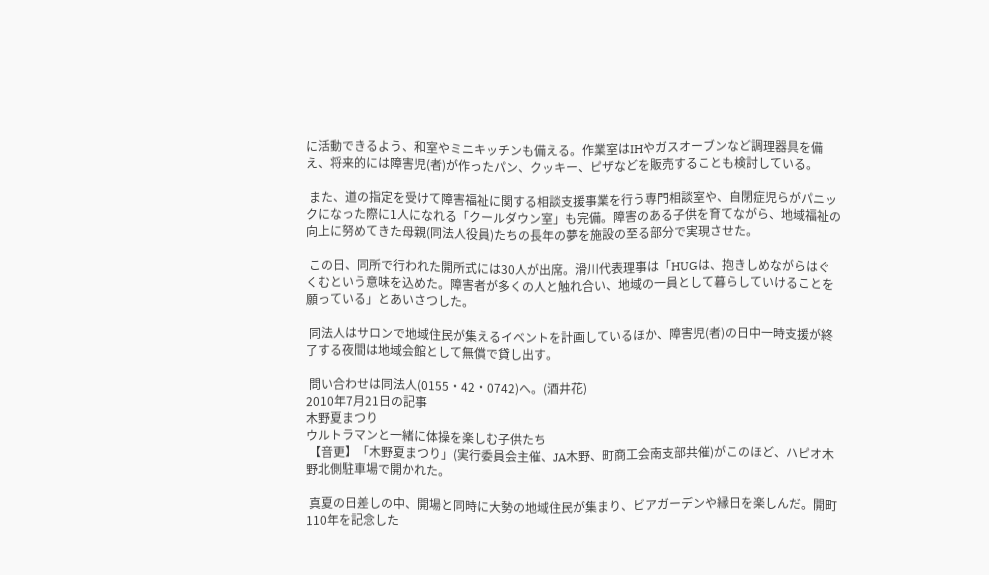に活動できるよう、和室やミニキッチンも備える。作業室はIHやガスオーブンなど調理器具を備え、将来的には障害児(者)が作ったパン、クッキー、ピザなどを販売することも検討している。

 また、道の指定を受けて障害福祉に関する相談支援事業を行う専門相談室や、自閉症児らがパニックになった際に1人になれる「クールダウン室」も完備。障害のある子供を育てながら、地域福祉の向上に努めてきた母親(同法人役員)たちの長年の夢を施設の至る部分で実現させた。

 この日、同所で行われた開所式には30人が出席。滑川代表理事は「HUGは、抱きしめながらはぐくむという意味を込めた。障害者が多くの人と触れ合い、地域の一員として暮らしていけることを願っている」とあいさつした。

 同法人はサロンで地域住民が集えるイベントを計画しているほか、障害児(者)の日中一時支援が終了する夜間は地域会館として無償で貸し出す。

 問い合わせは同法人(0155・42・0742)へ。(酒井花)
2010年7月21日の記事
木野夏まつり
ウルトラマンと一緒に体操を楽しむ子供たち
 【音更】「木野夏まつり」(実行委員会主催、JA木野、町商工会南支部共催)がこのほど、ハピオ木野北側駐車場で開かれた。

 真夏の日差しの中、開場と同時に大勢の地域住民が集まり、ビアガーデンや縁日を楽しんだ。開町110年を記念した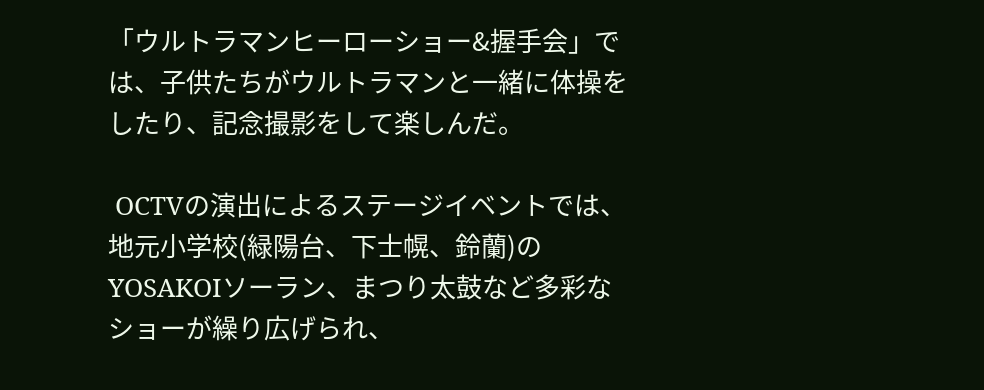「ウルトラマンヒーローショー&握手会」では、子供たちがウルトラマンと一緒に体操をしたり、記念撮影をして楽しんだ。

 OCTVの演出によるステージイベントでは、地元小学校(緑陽台、下士幌、鈴蘭)のYOSAKOIソーラン、まつり太鼓など多彩なショーが繰り広げられ、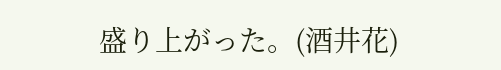盛り上がった。(酒井花)